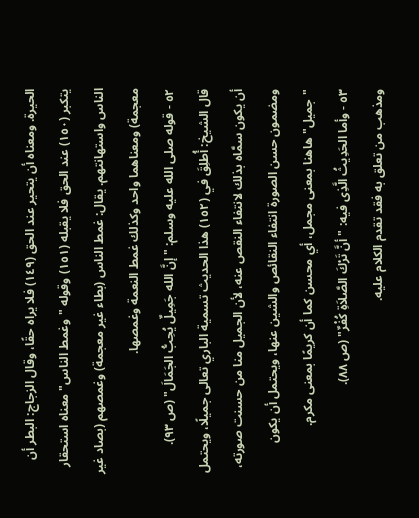الحيرة. ومعناه أن يتحير عند الحق (١٤٩) فلا يراه حقًا، وقال الزجاج: البطر أن يتكبر (١٥٠) عند الحق فلا يقبله (١٥١) وقوله "وغمط الناس" معناه استحقار الناس واستهانتهم. يقال: غمط الناس (بطاء غير معجمة) وغمصهم (بصاد غير معجمة) ومعناهما واحد وكذلك غمط النعمة وغمصها.
٥٢ - قوله صلى الله عليه وسلم: "إنَّ الله جَمِيلٌ يُحِبُّ الجَمَالَ" (ص ٩٣).
قال الشيخ: أُطلِقَ في (١٥٢) هذا الحديث تسمية الباري تعالى جميلًا، ويحتمل أن يكون سمَّاه بذلك لانتفاء النقص عنه، لأن الجميل منا من حسنت صورته، ومضمون حسن الصورة انتفاء النقائص والشين عنها، ويحتمل أن يكون "جميل" هاهنا بمعنى مجمل، أي محسن كما أن كريمًا بمعنى مكرم.
٥٣ - وأما الحَدِيثُ الَّذِى فيه: "أنَّ تَرْكَ الصَّلاَةِ كُفْرٌ" (ص ٨٨).
ومذهب من تعلق به فقد تقدم الكلام عليه.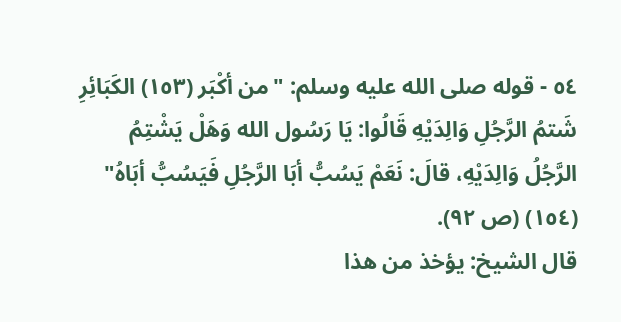٥٤ - قوله صلى الله عليه وسلم: "من أكْبَر (١٥٣) الكَبَائِرِ شَتمُ الرَّجُلِ وَالِدَيْهِ قَالُوا: يَا رَسُول الله وَهَلْ يَشْتِمُ الرَّجُلُ وَالِدَيْهِ، قالَ: نَعَمْ يَسُبُّ أبَا الرَّجُلِ فَيَسُبُّ أبَاهُ" (١٥٤) (ص ٩٢).
قال الشيخ: يؤخذ من هذا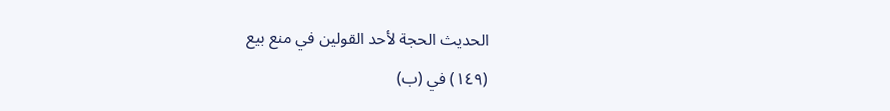الحديث الحجة لأحد القولين في منع بيع
(١٤٩) في (ب)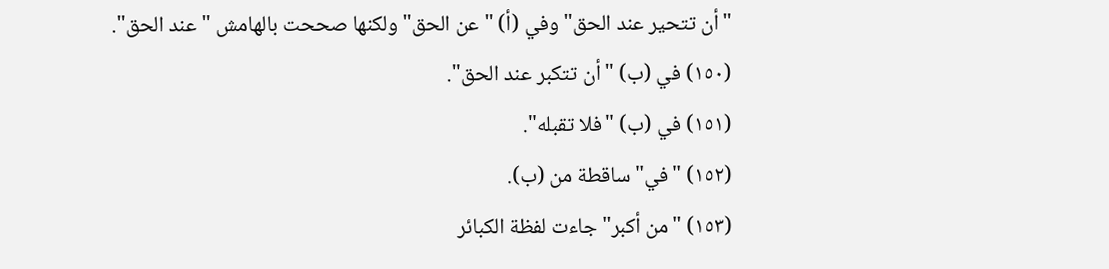"أن تتحير عند الحق" وفي (أ) "عن الحق" ولكنها صححت بالهامش "عند الحق".
(١٥٠) في (ب) "أن تتكبر عند الحق".
(١٥١) في (ب) "فلا تقبله".
(١٥٢) "في" ساقطة من (ب).
(١٥٣) "من أكبر" جاءت لفظة الكبائر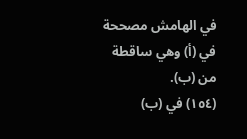في الهامش مصححة في (أ) وهي ساقطة من (ب).
(١٥٤) في (ب)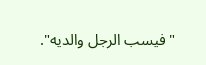"فيسب الرجل والديه".